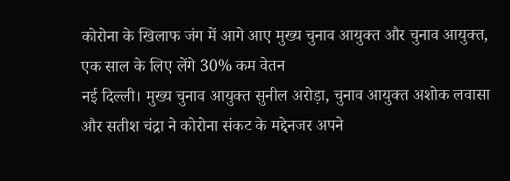कोरोना के खिलाफ जंग में आगे आए मुख्य चुनाव आयुक्त और चुनाव आयुक्त, एक साल के लिए लेंगे 30% कम वेतन
नई दिल्ली। मुख्य चुनाव आयुक्त सुनील अरोड़ा, चुनाव आयुक्त अशोक लवासा और सतीश चंद्रा ने कोरोना संकट के मद्देनजर अपने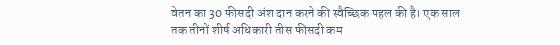वेतन का 30 फीसदी अंश दान करने की स्वैच्छिक पहल की है। एक साल तक तीनों शीर्ष अधिकारी तीस फीसदी कम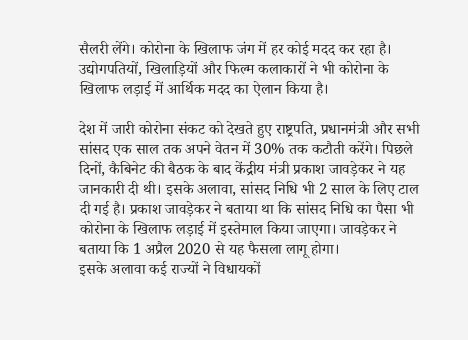सैलरी लेंगे। कोरोना के खिलाफ जंग में हर कोई मदद कर रहा है। उद्योगपतियों, खिलाड़ियों और फिल्म कलाकारों ने भी कोरोना के खिलाफ लड़ाई में आर्थिक मदद का ऐलान किया है।

देश में जारी कोरोना संकट को देखते हुए राष्ट्रपति, प्रधानमंत्री और सभी सांसद एक साल तक अपने वेतन में 30% तक कटौती करेंगे। पिछले दिनों, कैबिनेट की बैठक के बाद केंद्रीय मंत्री प्रकाश जावड़ेकर ने यह जानकारी दी थी। इसके अलावा, सांसद निधि भी 2 साल के लिए टाल दी गई है। प्रकाश जावड़ेकर ने बताया था कि सांसद निधि का पैसा भी कोरोना के खिलाफ लड़ाई में इस्तेमाल किया जाएगा। जावड़ेकर ने बताया कि 1 अप्रैल 2020 से यह फैसला लागू होगा।
इसके अलावा कई राज्यों ने विधायकों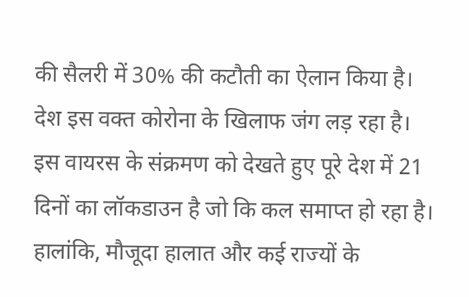की सैलरी में 30% की कटौती का ऐलान किया है। देश इस वक्त कोरोना के खिलाफ जंग लड़ रहा है। इस वायरस के संक्रमण को देखते हुए पूरे देश में 21 दिनों का लॉकडाउन है जो कि कल समाप्त हो रहा है। हालांकि, मौजूदा हालात और कई राज्यों के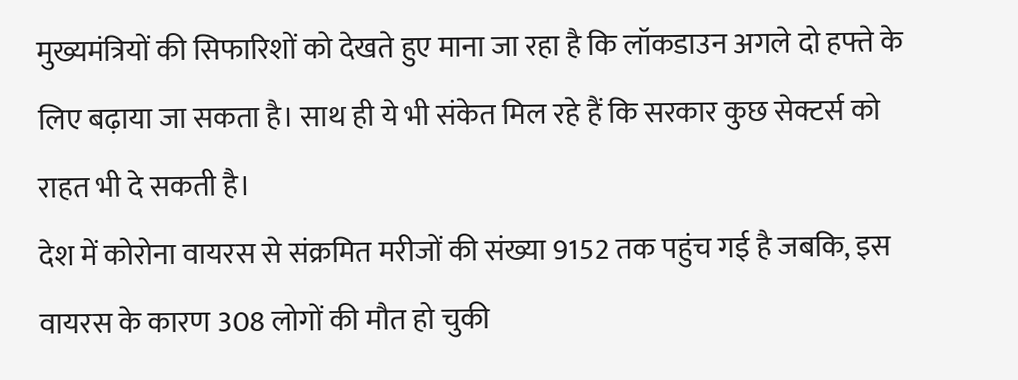मुख्यमंत्रियों की सिफारिशों को देखते हुए माना जा रहा है कि लॉकडाउन अगले दो हफ्ते के लिए बढ़ाया जा सकता है। साथ ही ये भी संकेत मिल रहे हैं कि सरकार कुछ सेक्टर्स को राहत भी दे सकती है।
देश में कोरोना वायरस से संक्रमित मरीजों की संख्या 9152 तक पहुंच गई है जबकि, इस वायरस के कारण 308 लोगों की मौत हो चुकी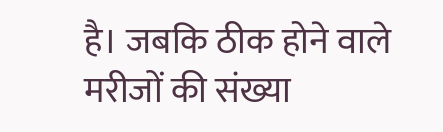है। जबकि ठीक होने वाले मरीजों की संख्या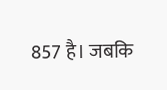857 है। जबकि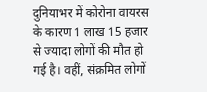दुनियाभर में कोरोना वायरस के कारण 1 लाख 15 हजार से ज्यादा लोगों की मौत हो गई है। वहीं, संक्रमित लोगों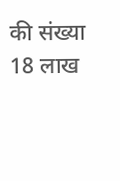की संख्या 18 लाख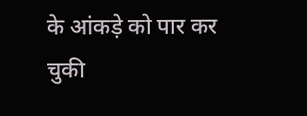के आंकड़े को पार कर चुकी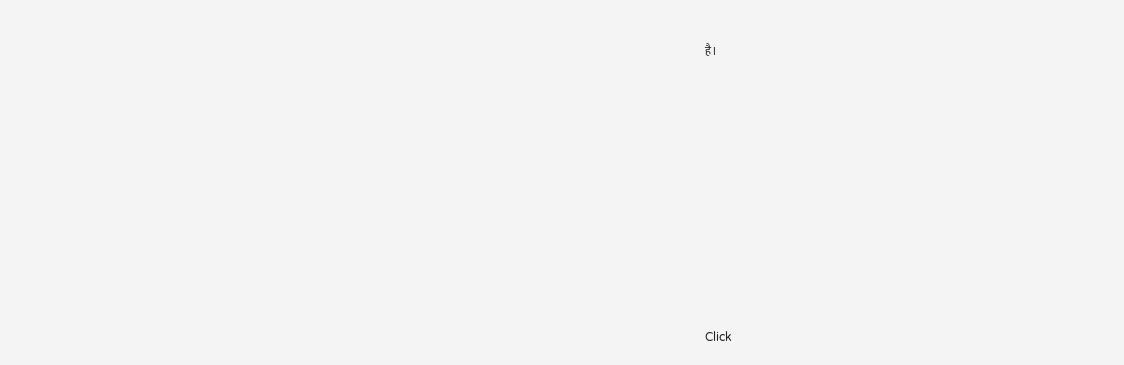है।












Click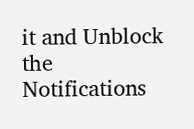it and Unblock the Notifications